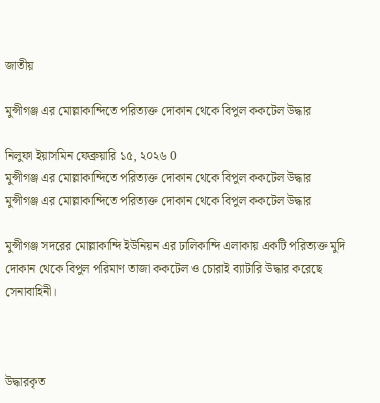জাতীয়

মুন্সীগঞ্জ এর মোল্লাকান্দিতে পরিত্যক্ত দোকান থেকে বিপুল ককটেল উদ্ধার

নিলুফা ইয়াসমিন ফেব্রুয়ারি ১৫, ২০২৬ 0
মুন্সীগঞ্জ এর মোল্লাকান্দিতে পরিত্যক্ত দোকান থেকে বিপুল ককটেল উদ্ধার
মুন্সীগঞ্জ এর মোল্লাকান্দিতে পরিত্যক্ত দোকান থেকে বিপুল ককটেল উদ্ধার

মুন্সীগঞ্জ সদরের মোল্লাকান্দি ইউনিয়ন এর ঢালিকান্দি এলাকায় একটি পরিত্যক্ত মুদি দোকান থেকে বিপুল পরিমাণ তাজা ককটেল ও চোরাই ব্যাটারি উদ্ধার করেছে সেনাবাহিনী।



উদ্ধারকৃত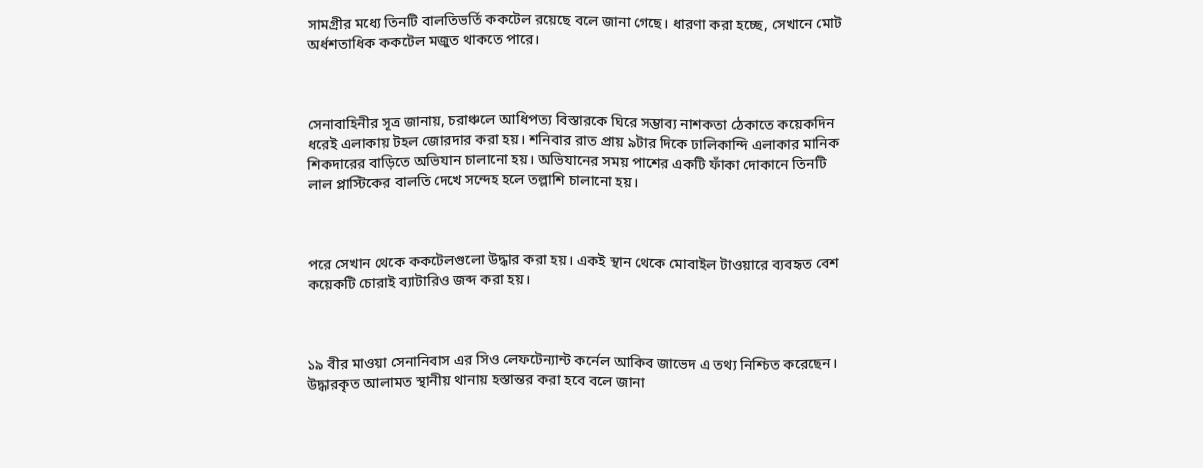সামগ্রীর মধ্যে তিনটি বালতিভর্তি ককটেল রয়েছে বলে জানা গেছে। ধারণা করা হচ্ছে, সেখানে মোট অর্ধশতাধিক ককটেল মজুত থাকতে পারে।



সেনাবাহিনীর সূত্র জানায়, চরাঞ্চলে আধিপত্য বিস্তারকে ঘিরে সম্ভাব্য নাশকতা ঠেকাতে কয়েকদিন ধরেই এলাকায় টহল জোরদার করা হয়। শনিবার রাত প্রায় ৯টার দিকে ঢালিকান্দি এলাকার মানিক শিকদারের বাড়িতে অভিযান চালানো হয়। অভিযানের সময় পাশের একটি ফাঁকা দোকানে তিনটি লাল প্লাস্টিকের বালতি দেখে সন্দেহ হলে তল্লাশি চালানো হয়।



পরে সেখান থেকে ককটেলগুলো উদ্ধার করা হয়। একই স্থান থেকে মোবাইল টাওয়ারে ব্যবহৃত বেশ কয়েকটি চোরাই ব্যাটারিও জব্দ করা হয়।



১৯ বীর মাওয়া সেনানিবাস এর সিও লেফটেন্যান্ট কর্নেল আকিব জাভেদ এ তথ্য নিশ্চিত করেছেন। উদ্ধারকৃত আলামত স্থানীয় থানায় হস্তান্তর করা হবে বলে জানা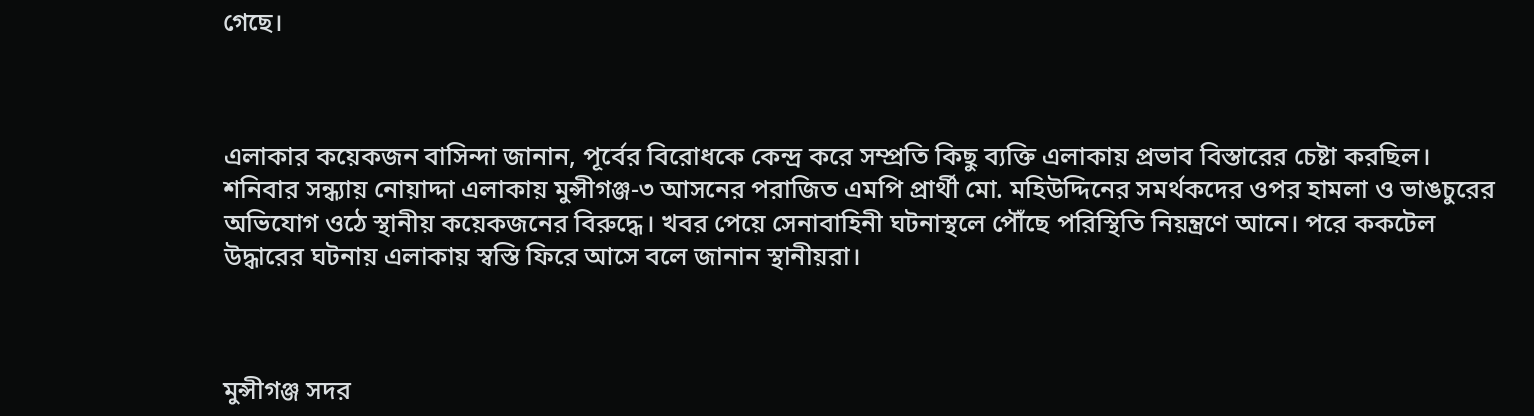গেছে।



এলাকার কয়েকজন বাসিন্দা জানান, পূর্বের বিরোধকে কেন্দ্র করে সম্প্রতি কিছু ব্যক্তি এলাকায় প্রভাব বিস্তারের চেষ্টা করছিল। শনিবার সন্ধ্যায় নোয়াদ্দা এলাকায় মুন্সীগঞ্জ-৩ আসনের পরাজিত এমপি প্রার্থী মো. মহিউদ্দিনের সমর্থকদের ওপর হামলা ও ভাঙচুরের অভিযোগ ওঠে স্থানীয় কয়েকজনের বিরুদ্ধে। খবর পেয়ে সেনাবাহিনী ঘটনাস্থলে পৌঁছে পরিস্থিতি নিয়ন্ত্রণে আনে। পরে ককটেল উদ্ধারের ঘটনায় এলাকায় স্বস্তি ফিরে আসে বলে জানান স্থানীয়রা।



মুন্সীগঞ্জ সদর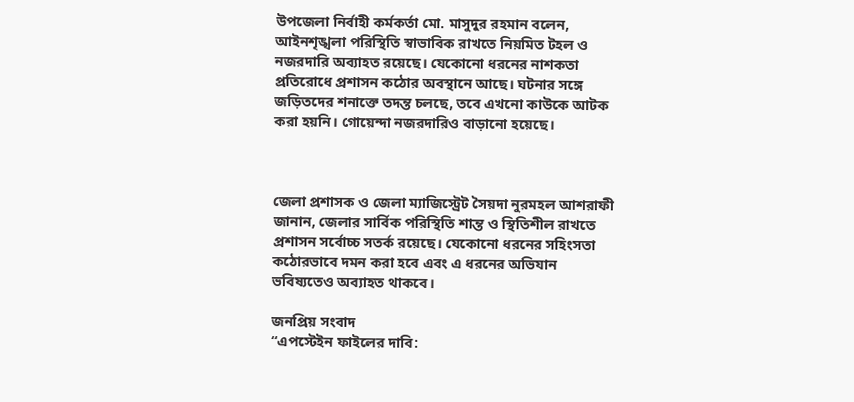উপজেলা নির্বাহী কর্মকর্তা মো. মাসুদুর রহমান বলেন, আইনশৃঙ্খলা পরিস্থিতি স্বাভাবিক রাখতে নিয়মিত টহল ও নজরদারি অব্যাহত রয়েছে। যেকোনো ধরনের নাশকতা প্রতিরোধে প্রশাসন কঠোর অবস্থানে আছে। ঘটনার সঙ্গে জড়িতদের শনাক্তে তদন্ত চলছে, তবে এখনো কাউকে আটক করা হয়নি। গোয়েন্দা নজরদারিও বাড়ানো হয়েছে।



জেলা প্রশাসক ও জেলা ম্যাজিস্ট্রেট সৈয়দা নুরমহল আশরাফী জানান, জেলার সার্বিক পরিস্থিতি শান্ত ও স্থিতিশীল রাখতে প্রশাসন সর্বোচ্চ সতর্ক রয়েছে। যেকোনো ধরনের সহিংসতা কঠোরভাবে দমন করা হবে এবং এ ধরনের অভিযান ভবিষ্যতেও অব্যাহত থাকবে।

জনপ্রিয় সংবাদ
“এপস্টেইন ফাইলের দাবি: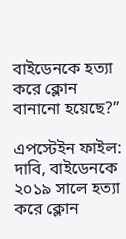বাইডেনকে হত্যা করে ক্লোন বানানো হয়েছে?”

এপস্টেইন ফাইল: দাবি, বাইডেনকে ২০১৯ সালে হত্যা করে ক্লোন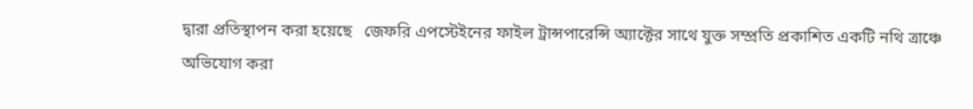দ্বারা প্রতিস্থাপন করা হয়েছে   জেফরি এপস্টেইনের ফাইল ট্রান্সপারেন্সি অ্যাক্টের সাথে যুক্ত সম্প্রতি প্রকাশিত একটি নথি ত্রাঞ্চে অভিযোগ করা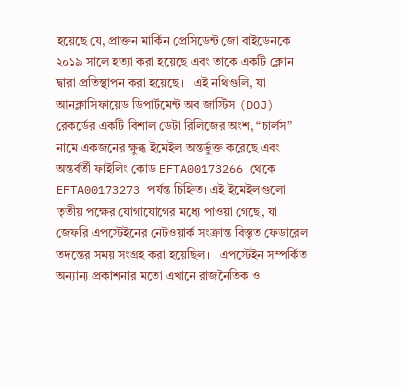হয়েছে যে, প্রাক্তন মার্কিন প্রেসিডেন্ট জো বাইডেনকে ২০১৯ সালে হত্যা করা হয়েছে এবং তাকে একটি ক্লোন দ্বারা প্রতিস্থাপন করা হয়েছে।   এই নথিগুলি, যা আনক্লাসিফায়েড ডিপার্টমেন্ট অব জাস্টিস (DOJ) রেকর্ডের একটি বিশাল ডেটা রিলিজের অংশ, “চার্লস” নামে একজনের ক্ষুব্ধ ইমেইল অন্তর্ভুক্ত করেছে এবং অন্তর্বর্তী ফাইলিং কোড EFTA00173266 থেকে EFTA00173273 পর্যন্ত চিহ্নিত। এই ইমেইলগুলো তৃতীয় পক্ষের যোগাযোগের মধ্যে পাওয়া গেছে, যা জেফরি এপস্টেইনের নেটওয়ার্ক সংক্রান্ত বিস্তৃত ফেডারেল তদন্তের সময় সংগ্রহ করা হয়েছিল।   এপস্টেইন সম্পর্কিত অন্যান্য প্রকাশনার মতো এখানে রাজনৈতিক ও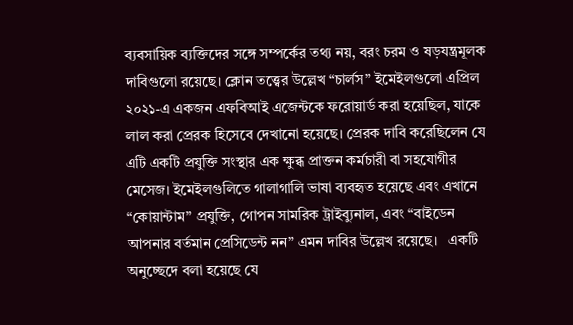ব্যবসায়িক ব্যক্তিদের সঙ্গে সম্পর্কের তথ্য নয়, বরং চরম ও ষড়যন্ত্রমূলক দাবিগুলো রয়েছে। ক্লোন তত্ত্বের উল্লেখ “চার্লস” ইমেইলগুলো এপ্রিল ২০২১-এ একজন এফবিআই এজেন্টকে ফরোয়ার্ড করা হয়েছিল, যাকে লাল করা প্রেরক হিসেবে দেখানো হয়েছে। প্রেরক দাবি করেছিলেন যে এটি একটি প্রযুক্তি সংস্থার এক ক্ষুব্ধ প্রাক্তন কর্মচারী বা সহযোগীর মেসেজ। ইমেইলগুলিতে গালাগালি ভাষা ব্যবহৃত হয়েছে এবং এখানে “কোয়ান্টাম” প্রযুক্তি, গোপন সামরিক ট্রাইব্যুনাল, এবং “বাইডেন আপনার বর্তমান প্রেসিডেন্ট নন” এমন দাবির উল্লেখ রয়েছে।   একটি অনুচ্ছেদে বলা হয়েছে যে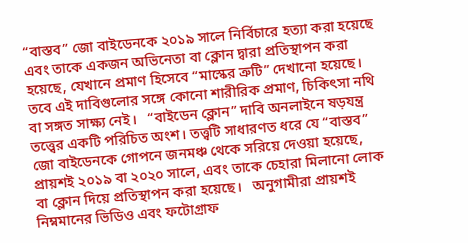“বাস্তব” জো বাইডেনকে ২০১৯ সালে নির্বিচারে হত্যা করা হয়েছে এবং তাকে একজন অভিনেতা বা ক্লোন দ্বারা প্রতিস্থাপন করা হয়েছে, যেখানে প্রমাণ হিসেবে “মাস্কের ত্রুটি” দেখানো হয়েছে। তবে এই দাবিগুলোর সঙ্গে কোনো শারীরিক প্রমাণ, চিকিৎসা নথি বা সঙ্গত সাক্ষ্য নেই।   “বাইডেন ক্লোন” দাবি অনলাইনে ষড়যন্ত্র তত্ত্বের একটি পরিচিত অংশ। তত্ত্বটি সাধারণত ধরে যে “বাস্তব” জো বাইডেনকে গোপনে জনমঞ্চ থেকে সরিয়ে দেওয়া হয়েছে, প্রায়শই ২০১৯ বা ২০২০ সালে, এবং তাকে চেহারা মিলানো লোক বা ক্লোন দিয়ে প্রতিস্থাপন করা হয়েছে।   অনুগামীরা প্রায়শই নিম্নমানের ভিডিও এবং ফটোগ্রাফ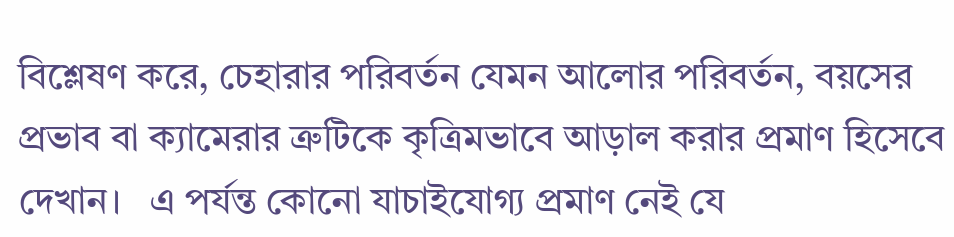বিশ্লেষণ করে, চেহারার পরিবর্তন যেমন আলোর পরিবর্তন, বয়সের প্রভাব বা ক্যামেরার ত্রুটিকে কৃত্রিমভাবে আড়াল করার প্রমাণ হিসেবে দেখান।   এ পর্যন্ত কোনো যাচাইযোগ্য প্রমাণ নেই যে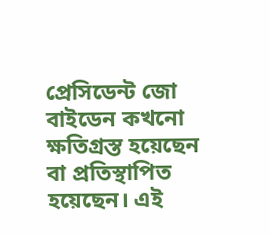প্রেসিডেন্ট জো বাইডেন কখনো ক্ষতিগ্রস্ত হয়েছেন বা প্রতিস্থাপিত হয়েছেন। এই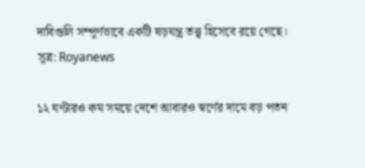দাবিগুলি সম্পূর্ণভাবে একটি ষড়যন্ত্র তত্ত্ব হিসেবে রয়ে গেছে।   সূত্র: Royanews

১২ ঘণ্টারও কম সময়ে দেশে আবারও স্বর্ণের দামে বড় পতন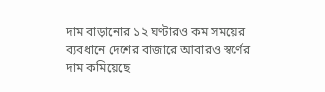দাম বাড়ানোর ১২ ঘণ্টারও কম সময়ের ব্যবধানে দেশের বাজারে আবারও স্বর্ণের দাম কমিয়েছে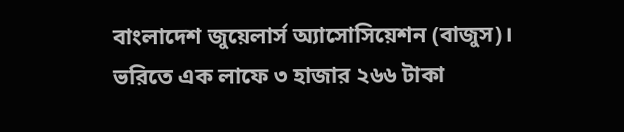বাংলাদেশ জুয়েলার্স অ্যাসোসিয়েশন (বাজুস)। ভরিতে এক লাফে ৩ হাজার ২৬৬ টাকা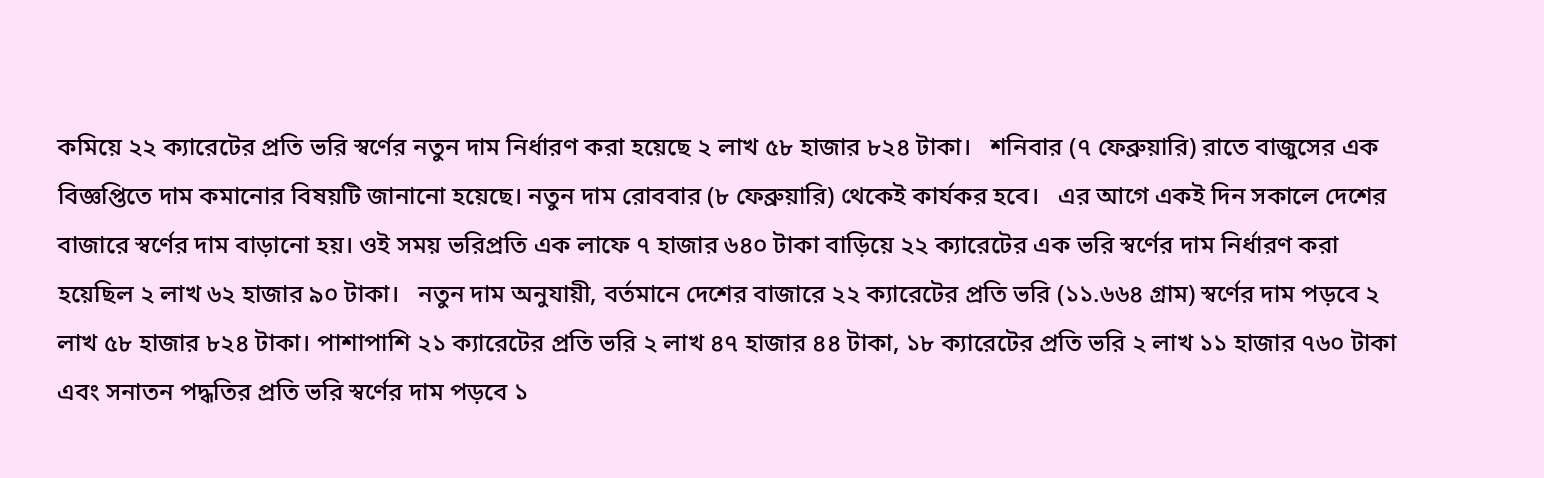কমিয়ে ২২ ক্যারেটের প্রতি ভরি স্বর্ণের নতুন দাম নির্ধারণ করা হয়েছে ২ লাখ ৫৮ হাজার ৮২৪ টাকা।   শনিবার (৭ ফেব্রুয়ারি) রাতে বাজুসের এক বিজ্ঞপ্তিতে দাম কমানোর বিষয়টি জানানো হয়েছে। নতুন দাম রোববার (৮ ফেব্রুয়ারি) থেকেই কার্যকর হবে।   এর আগে একই দিন সকালে দেশের বাজারে স্বর্ণের দাম বাড়ানো হয়। ওই সময় ভরিপ্রতি এক লাফে ৭ হাজার ৬৪০ টাকা বাড়িয়ে ২২ ক্যারেটের এক ভরি স্বর্ণের দাম নির্ধারণ করা হয়েছিল ২ লাখ ৬২ হাজার ৯০ টাকা।   নতুন দাম অনুযায়ী, বর্তমানে দেশের বাজারে ২২ ক্যারেটের প্রতি ভরি (১১.৬৬৪ গ্রাম) স্বর্ণের দাম পড়বে ২ লাখ ৫৮ হাজার ৮২৪ টাকা। পাশাপাশি ২১ ক্যারেটের প্রতি ভরি ২ লাখ ৪৭ হাজার ৪৪ টাকা, ১৮ ক্যারেটের প্রতি ভরি ২ লাখ ১১ হাজার ৭৬০ টাকা এবং সনাতন পদ্ধতির প্রতি ভরি স্বর্ণের দাম পড়বে ১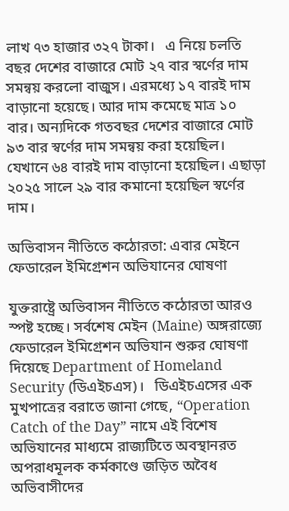লাখ ৭৩ হাজার ৩২৭ টাকা।   এ নিয়ে চলতি বছর দেশের বাজারে মোট ২৭ বার স্বর্ণের দাম সমন্বয় করলো বাজুস। এরমধ্যে ১৭ বারই দাম বাড়ানো হয়েছে। আর দাম কমেছে মাত্র ১০ বার। অন্যদিকে গতবছর দেশের বাজারে মোট ৯৩ বার স্বর্ণের দাম সমন্বয় করা হয়েছিল। যেখানে ৬৪ বারই দাম বাড়ানো হয়েছিল। এছাড়া ২০২৫ সালে ২৯ বার কমানো হয়েছিল স্বর্ণের দাম।

অভিবাসন নীতিতে কঠোরতা: এবার মেইনে ফেডারেল ইমিগ্রেশন অভিযানের ঘোষণা

যুক্তরাষ্ট্রে অভিবাসন নীতিতে কঠোরতা আরও স্পষ্ট হচ্ছে। সর্বশেষ মেইন (Maine) অঙ্গরাজ্যে ফেডারেল ইমিগ্রেশন অভিযান শুরুর ঘোষণা দিয়েছে Department of Homeland Security (ডিএইচএস)।   ডিএইচএসের এক মুখপাত্রের বরাতে জানা গেছে, “Operation Catch of the Day” নামে এই বিশেষ অভিযানের মাধ্যমে রাজ্যটিতে অবস্থানরত অপরাধমূলক কর্মকাণ্ডে জড়িত অবৈধ অভিবাসীদের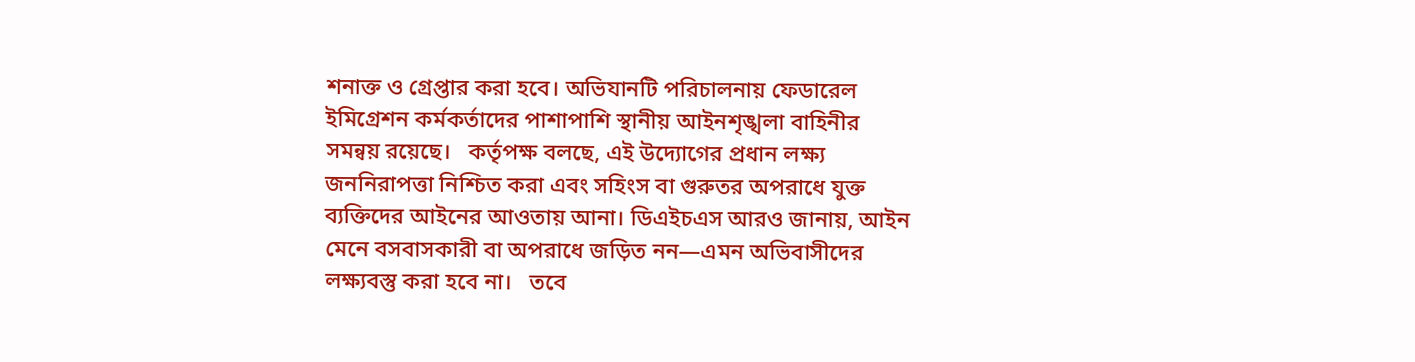শনাক্ত ও গ্রেপ্তার করা হবে। অভিযানটি পরিচালনায় ফেডারেল ইমিগ্রেশন কর্মকর্তাদের পাশাপাশি স্থানীয় আইনশৃঙ্খলা বাহিনীর সমন্বয় রয়েছে।   কর্তৃপক্ষ বলছে, এই উদ্যোগের প্রধান লক্ষ্য জননিরাপত্তা নিশ্চিত করা এবং সহিংস বা গুরুতর অপরাধে যুক্ত ব্যক্তিদের আইনের আওতায় আনা। ডিএইচএস আরও জানায়, আইন মেনে বসবাসকারী বা অপরাধে জড়িত নন—এমন অভিবাসীদের লক্ষ্যবস্তু করা হবে না।   তবে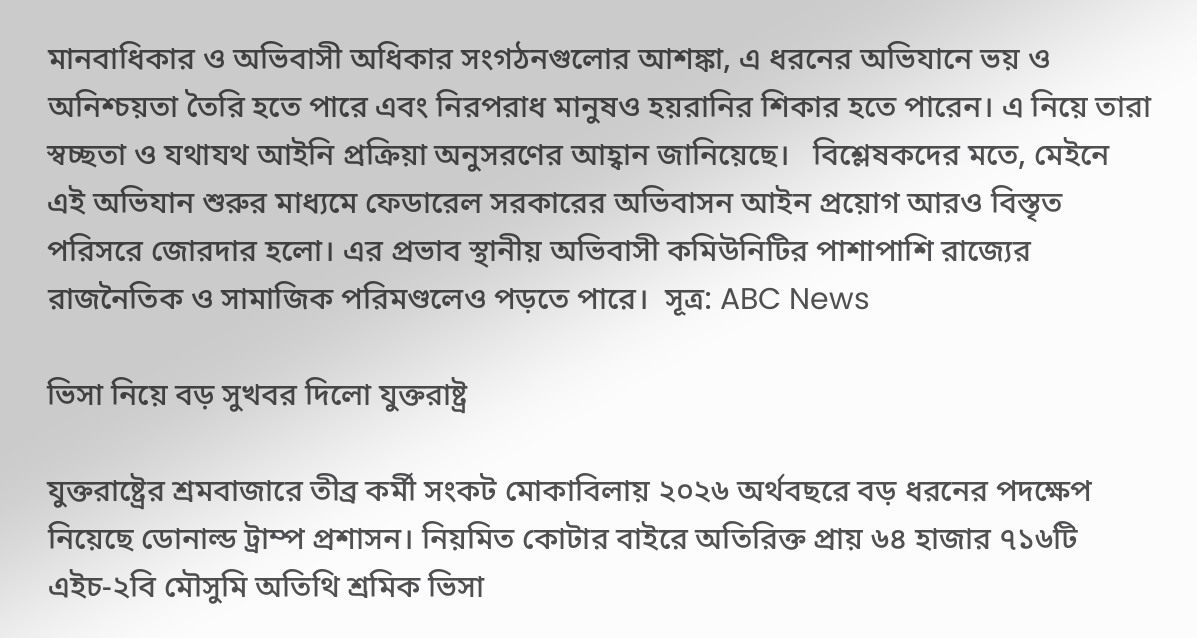মানবাধিকার ও অভিবাসী অধিকার সংগঠনগুলোর আশঙ্কা, এ ধরনের অভিযানে ভয় ও অনিশ্চয়তা তৈরি হতে পারে এবং নিরপরাধ মানুষও হয়রানির শিকার হতে পারেন। এ নিয়ে তারা স্বচ্ছতা ও যথাযথ আইনি প্রক্রিয়া অনুসরণের আহ্বান জানিয়েছে।   বিশ্লেষকদের মতে, মেইনে এই অভিযান শুরুর মাধ্যমে ফেডারেল সরকারের অভিবাসন আইন প্রয়োগ আরও বিস্তৃত পরিসরে জোরদার হলো। এর প্রভাব স্থানীয় অভিবাসী কমিউনিটির পাশাপাশি রাজ্যের রাজনৈতিক ও সামাজিক পরিমণ্ডলেও পড়তে পারে।  সূত্র: ABC News

ভিসা নিয়ে বড় সুখবর দিলো যুক্তরাষ্ট্র

যুক্তরাষ্ট্রের শ্রমবাজারে তীব্র কর্মী সংকট মোকাবিলায় ২০২৬ অর্থবছরে বড় ধরনের পদক্ষেপ নিয়েছে ডোনাল্ড ট্রাম্প প্রশাসন। নিয়মিত কোটার বাইরে অতিরিক্ত প্রায় ৬৪ হাজার ৭১৬টি এইচ-২বি মৌসুমি অতিথি শ্রমিক ভিসা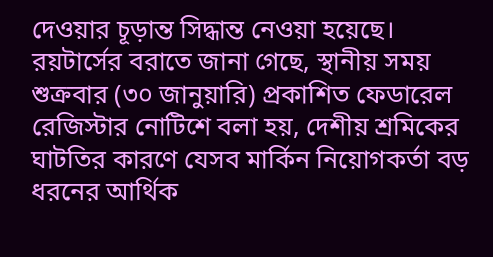দেওয়ার চূড়ান্ত সিদ্ধান্ত নেওয়া হয়েছে।   রয়টার্সের বরাতে জানা গেছে, স্থানীয় সময় শুক্রবার (৩০ জানুয়ারি) প্রকাশিত ফেডারেল রেজিস্টার নোটিশে বলা হয়, দেশীয় শ্রমিকের ঘাটতির কারণে যেসব মার্কিন নিয়োগকর্তা বড় ধরনের আর্থিক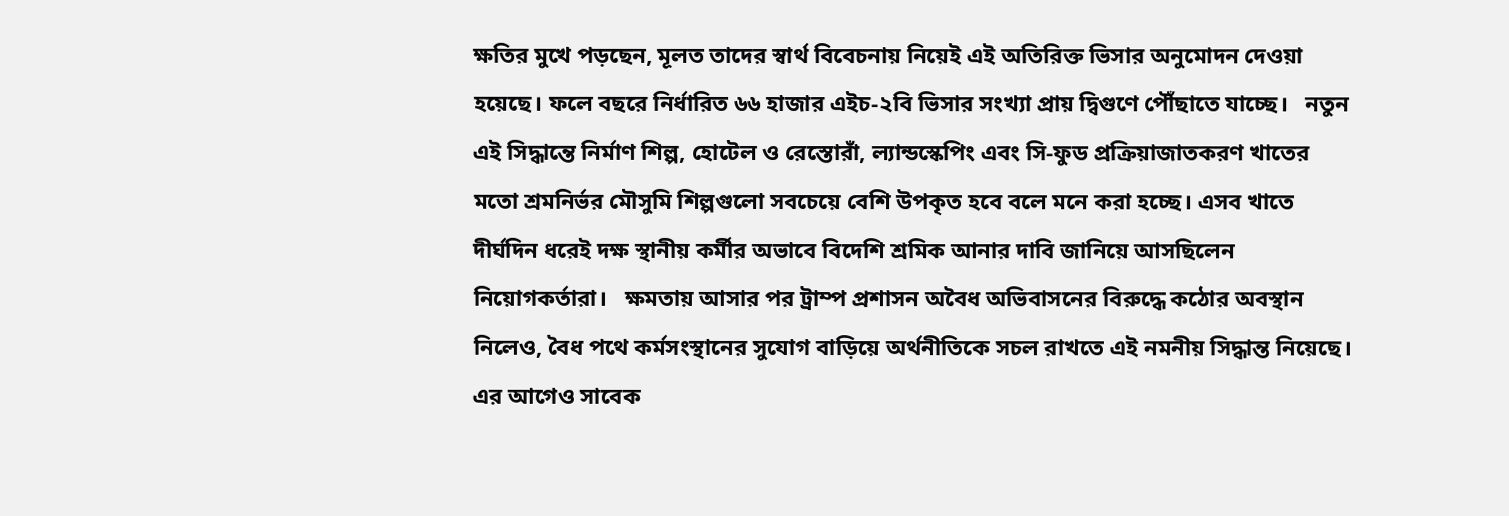ক্ষতির মুখে পড়ছেন, মূলত তাদের স্বার্থ বিবেচনায় নিয়েই এই অতিরিক্ত ভিসার অনুমোদন দেওয়া হয়েছে। ফলে বছরে নির্ধারিত ৬৬ হাজার এইচ-২বি ভিসার সংখ্যা প্রায় দ্বিগুণে পৌঁছাতে যাচ্ছে।   নতুন এই সিদ্ধান্তে নির্মাণ শিল্প, হোটেল ও রেস্তোরাঁ, ল্যান্ডস্কেপিং এবং সি-ফুড প্রক্রিয়াজাতকরণ খাতের মতো শ্রমনির্ভর মৌসুমি শিল্পগুলো সবচেয়ে বেশি উপকৃত হবে বলে মনে করা হচ্ছে। এসব খাতে দীর্ঘদিন ধরেই দক্ষ স্থানীয় কর্মীর অভাবে বিদেশি শ্রমিক আনার দাবি জানিয়ে আসছিলেন নিয়োগকর্তারা।   ক্ষমতায় আসার পর ট্রাম্প প্রশাসন অবৈধ অভিবাসনের বিরুদ্ধে কঠোর অবস্থান নিলেও, বৈধ পথে কর্মসংস্থানের সুযোগ বাড়িয়ে অর্থনীতিকে সচল রাখতে এই নমনীয় সিদ্ধান্ত নিয়েছে। এর আগেও সাবেক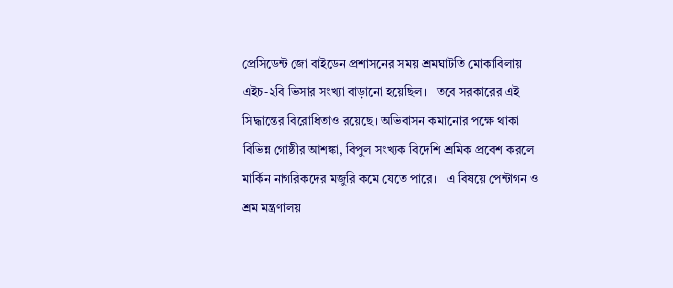প্রেসিডেন্ট জো বাইডেন প্রশাসনের সময় শ্রমঘাটতি মোকাবিলায় এইচ-২বি ভিসার সংখ্যা বাড়ানো হয়েছিল।   তবে সরকারের এই সিদ্ধান্তের বিরোধিতাও রয়েছে। অভিবাসন কমানোর পক্ষে থাকা বিভিন্ন গোষ্ঠীর আশঙ্কা, বিপুল সংখ্যক বিদেশি শ্রমিক প্রবেশ করলে মার্কিন নাগরিকদের মজুরি কমে যেতে পারে।   এ বিষয়ে পেন্টাগন ও শ্রম মন্ত্রণালয়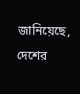জানিয়েছে, দেশের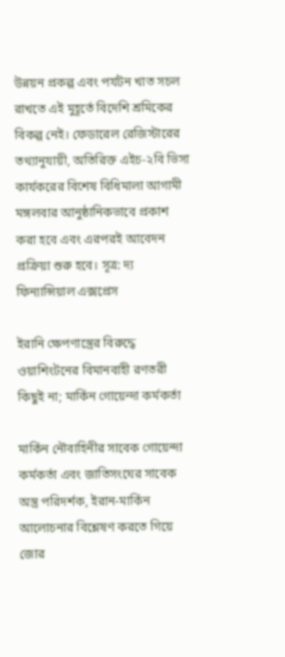উন্নয়ন প্রকল্প এবং পর্যটন খাত সচল রাখতে এই মুহূর্তে বিদেশি শ্রমিকের বিকল্প নেই। ফেডারেল রেজিস্টারের তথ্যানুযায়ী, অতিরিক্ত এইচ-২বি ভিসা কার্যকরের বিশেষ বিধিমালা আগামী মঙ্গলবার আনুষ্ঠানিকভাবে প্রকাশ করা হবে এবং এরপরই আবেদন প্রক্রিয়া শুরু হবে। সূত্র: দ্য ফিন্যান্সিয়াল এক্সপ্রেস

ইরানি ক্ষেপণাস্ত্রের বিরুদ্ধে ওয়াশিংটনের বিমানবাহী রণতরী কিছুই না; মার্কিন গোয়েন্দা কর্মকর্তা

মার্কিন নৌবাহিনীর সাবেক গোয়েন্দা কর্মকর্তা এবং জাতিসংঘের সাবেক অস্ত্র পরিদর্শক, ইরান-মার্কিন আলোচনার বিশ্লেষণ করতে গিয়ে জোর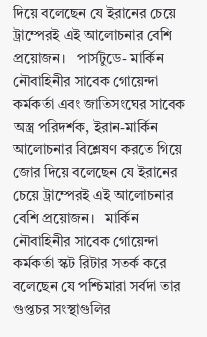দিয়ে বলেছেন যে ইরানের চেয়ে ট্রাম্পেরই এই আলোচনার বেশি প্রয়োজন।   পার্সটুডে- মার্কিন নৌবাহিনীর সাবেক গোয়েন্দা কর্মকর্তা এবং জাতিসংঘের সাবেক অস্ত্র পরিদর্শক, ইরান-মার্কিন আলোচনার বিশ্লেষণ করতে গিয়ে জোর দিয়ে বলেছেন যে ইরানের চেয়ে ট্রাম্পেরই এই আলোচনার বেশি প্রয়োজন।   মার্কিন নৌবাহিনীর সাবেক গোয়েন্দা কর্মকর্তা স্কট রিটার সতর্ক করে বলেছেন যে পশ্চিমারা সর্বদা তার গুপ্তচর সংস্থাগুলির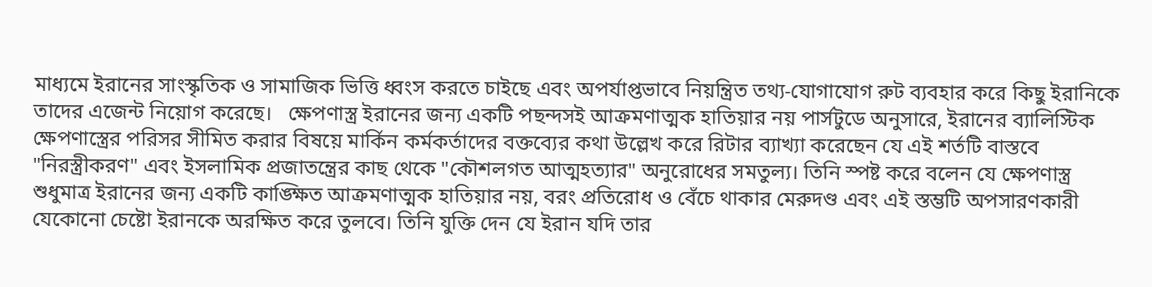মাধ্যমে ইরানের সাংস্কৃতিক ও সামাজিক ভিত্তি ধ্বংস করতে চাইছে এবং অপর্যাপ্তভাবে নিয়ন্ত্রিত তথ্য-যোগাযোগ রুট ব্যবহার করে কিছু ইরানিকে তাদের এজেন্ট নিয়োগ করেছে।   ক্ষেপণাস্ত্র ইরানের জন্য একটি পছন্দসই আক্রমণাত্মক হাতিয়ার নয় পার্সটুডে অনুসারে, ইরানের ব্যালিস্টিক ক্ষেপণাস্ত্রের পরিসর সীমিত করার বিষয়ে মার্কিন কর্মকর্তাদের বক্তব্যের কথা উল্লেখ করে রিটার ব্যাখ্যা করেছেন যে এই শর্তটি বাস্তবে "নিরস্ত্রীকরণ" এবং ইসলামিক প্রজাতন্ত্রের কাছ থেকে "কৌশলগত আত্মহত্যার" অনুরোধের সমতুল্য। তিনি স্পষ্ট করে বলেন যে ক্ষেপণাস্ত্র শুধুমাত্র ইরানের জন্য একটি কাঙ্ক্ষিত আক্রমণাত্মক হাতিয়ার নয়, বরং প্রতিরোধ ও বেঁচে থাকার মেরুদণ্ড এবং এই স্তম্ভটি অপসারণকারী যেকোনো চেষ্টো ইরানকে অরক্ষিত করে তুলবে। তিনি যুক্তি দেন যে ইরান যদি তার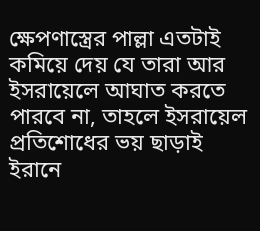ক্ষেপণাস্ত্রের পাল্লা এতটাই কমিয়ে দেয় যে তারা আর ইসরায়েলে আঘাত করতে পারবে না, তাহলে ইসরায়েল প্রতিশোধের ভয় ছাড়াই ইরানে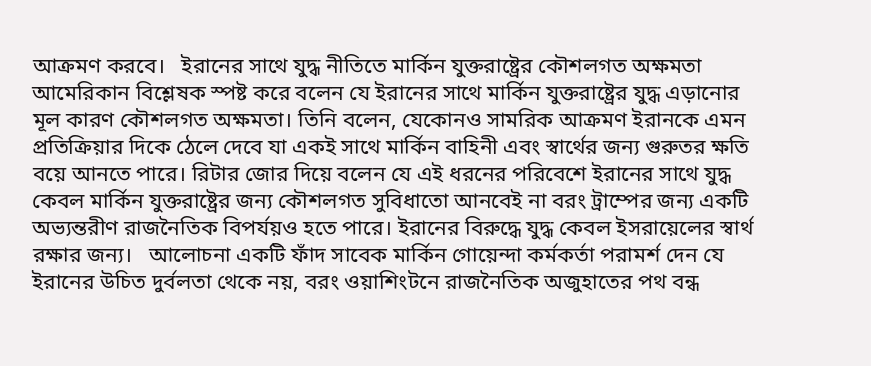আক্রমণ করবে।   ইরানের সাথে যুদ্ধ নীতিতে মার্কিন যুক্তরাষ্ট্রের কৌশলগত অক্ষমতা আমেরিকান বিশ্লেষক স্পষ্ট করে বলেন যে ইরানের সাথে মার্কিন যুক্তরাষ্ট্রের যুদ্ধ এড়ানোর মূল কারণ কৌশলগত অক্ষমতা। তিনি বলেন, যেকোনও সামরিক আক্রমণ ইরানকে এমন প্রতিক্রিয়ার দিকে ঠেলে দেবে যা একই সাথে মার্কিন বাহিনী এবং স্বার্থের জন্য গুরুতর ক্ষতি বয়ে আনতে পারে। রিটার জোর দিয়ে বলেন যে এই ধরনের পরিবেশে ইরানের সাথে যুদ্ধ কেবল মার্কিন যুক্তরাষ্ট্রের জন্য কৌশলগত সুবিধাতো আনবেই না বরং ট্রাম্পের জন্য একটি অভ্যন্তরীণ রাজনৈতিক বিপর্যয়ও হতে পারে। ইরানের বিরুদ্ধে যুদ্ধ কেবল ইসরায়েলের স্বার্থ রক্ষার জন্য।   আলোচনা একটি ফাঁদ সাবেক মার্কিন গোয়েন্দা কর্মকর্তা পরামর্শ দেন যে ইরানের উচিত দুর্বলতা থেকে নয়, বরং ওয়াশিংটনে রাজনৈতিক অজুহাতের পথ বন্ধ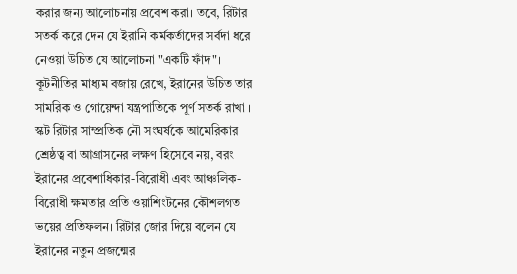করার জন্য আলোচনায় প্রবেশ করা। তবে, রিটার সতর্ক করে দেন যে ইরানি কর্মকর্তাদের সর্বদা ধরে নেওয়া উচিত যে আলোচনা "একটি ফাঁদ"। কূটনীতির মাধ্যম বজায় রেখে, ইরানের উচিত তার সামরিক ও গোয়েন্দা যন্ত্রপাতিকে পূর্ণ সতর্ক রাখা । স্কট রিটার সাম্প্রতিক নৌ সংঘর্ষকে আমেরিকার শ্রেষ্ঠত্ব বা আগ্রাসনের লক্ষণ হিসেবে নয়, বরং ইরানের প্রবেশাধিকার-বিরোধী এবং আঞ্চলিক-বিরোধী ক্ষমতার প্রতি ওয়াশিংটনের কৌশলগত ভয়ের প্রতিফলন। রিটার জোর দিয়ে বলেন যে ইরানের নতুন প্রজন্মের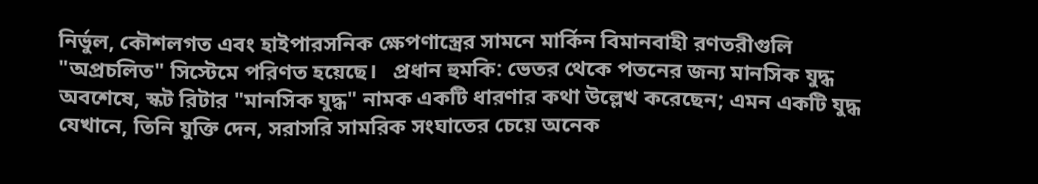নির্ভুল, কৌশলগত এবং হাইপারসনিক ক্ষেপণাস্ত্রের সামনে মার্কিন বিমানবাহী রণতরীগুলি "অপ্রচলিত" সিস্টেমে পরিণত হয়েছে।   প্রধান হুমকি: ভেতর থেকে পতনের জন্য মানসিক যুদ্ধ অবশেষে, স্কট রিটার "মানসিক যুদ্ধ" নামক একটি ধারণার কথা উল্লেখ করেছেন; এমন একটি যুদ্ধ যেখানে, তিনি যুক্তি দেন, সরাসরি সামরিক সংঘাতের চেয়ে অনেক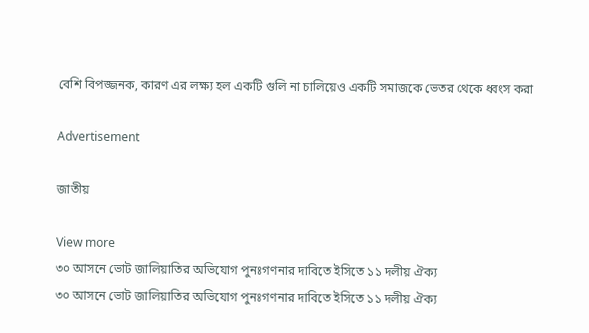বেশি বিপজ্জনক, কারণ এর লক্ষ্য হল একটি গুলি না চালিয়েও একটি সমাজকে ভেতর থেকে ধ্বংস করা

Advertisement

জাতীয়

View more
৩০ আসনে ভোট জালিয়াতির অভিযোগ পুনঃগণনার দাবিতে ইসিতে ১১ দলীয় ঐক্য
৩০ আসনে ভোট জালিয়াতির অভিযোগ পুনঃগণনার দাবিতে ইসিতে ১১ দলীয় ঐক্য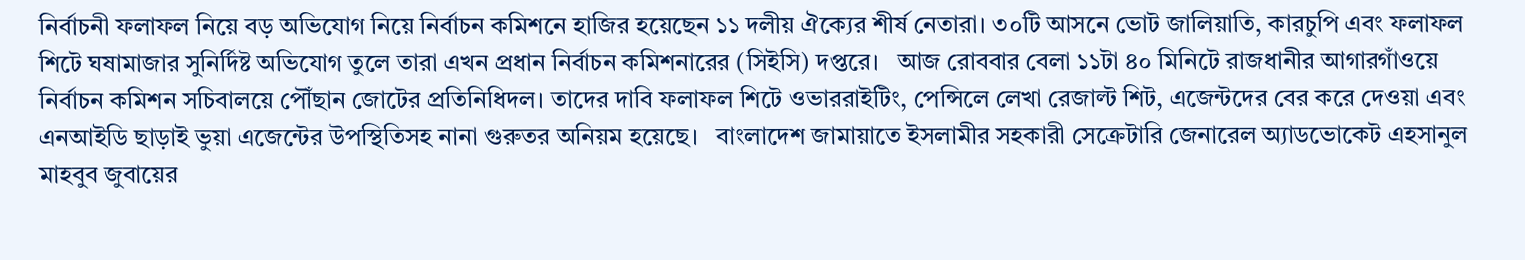নির্বাচনী ফলাফল নিয়ে বড় অভিযোগ নিয়ে নির্বাচন কমিশনে হাজির হয়েছেন ১১ দলীয় ঐক্যের শীর্ষ নেতারা। ৩০টি আসনে ভোট জালিয়াতি, কারচুপি এবং ফলাফল শিটে ঘষামাজার সুনির্দিষ্ট অভিযোগ তুলে তারা এখন প্রধান নির্বাচন কমিশনারের (সিইসি) দপ্তরে।   আজ রোববার বেলা ১১টা ৪০ মিনিটে রাজধানীর আগারগাঁওয়ে নির্বাচন কমিশন সচিবালয়ে পৌঁছান জোটের প্রতিনিধিদল। তাদের দাবি ফলাফল শিটে ওভাররাইটিং, পেন্সিলে লেখা রেজাল্ট শিট, এজেন্টদের বের করে দেওয়া এবং এনআইডি ছাড়াই ভুয়া এজেন্টের উপস্থিতিসহ নানা গুরুতর অনিয়ম হয়েছে।   বাংলাদেশ জামায়াতে ইসলামীর সহকারী সেক্রেটারি জেনারেল অ্যাডভোকেট এহসানুল মাহবুব জুবায়ের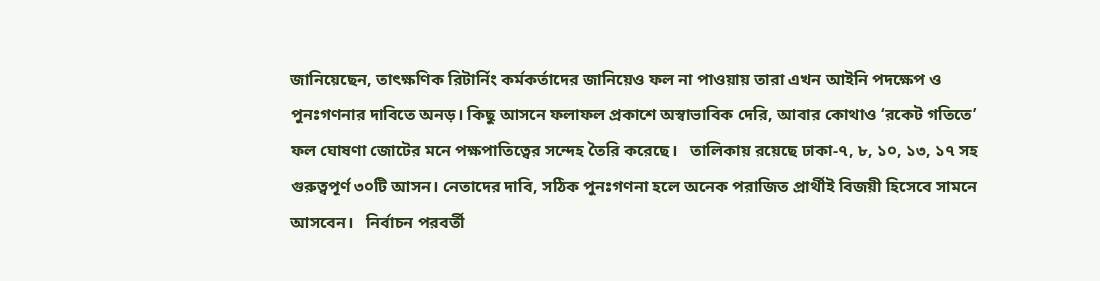জানিয়েছেন, তাৎক্ষণিক রিটার্নিং কর্মকর্তাদের জানিয়েও ফল না পাওয়ায় তারা এখন আইনি পদক্ষেপ ও পুনঃগণনার দাবিতে অনড়। কিছু আসনে ফলাফল প্রকাশে অস্বাভাবিক দেরি, আবার কোথাও ‘রকেট গতিতে’ ফল ঘোষণা জোটের মনে পক্ষপাতিত্বের সন্দেহ তৈরি করেছে।   তালিকায় রয়েছে ঢাকা-৭, ৮, ১০, ১৩, ১৭ সহ গুরুত্বপূর্ণ ৩০টি আসন। নেতাদের দাবি, সঠিক পুনঃগণনা হলে অনেক পরাজিত প্রার্থীই বিজয়ী হিসেবে সামনে আসবেন।   নির্বাচন পরবর্তী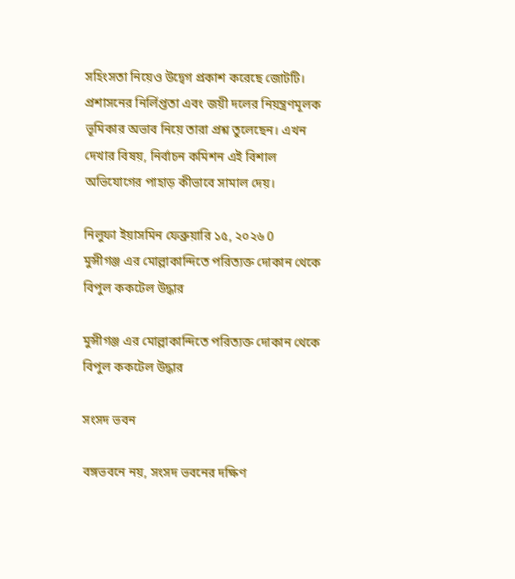সহিংসতা নিয়েও উদ্বেগ প্রকাশ করেছে জোটটি। প্রশাসনের নির্লিপ্ততা এবং জয়ী দলের নিয়ন্ত্রণমূলক ভূমিকার অভাব নিয়ে তারা প্রশ্ন তুলেছেন। এখন দেখার বিষয়, নির্বাচন কমিশন এই বিশাল অভিযোগের পাহাড় কীভাবে সামাল দেয়।

নিলুফা ইয়াসমিন ফেব্রুয়ারি ১৫, ২০২৬ 0
মুন্সীগঞ্জ এর মোল্লাকান্দিতে পরিত্যক্ত দোকান থেকে বিপুল ককটেল উদ্ধার

মুন্সীগঞ্জ এর মোল্লাকান্দিতে পরিত্যক্ত দোকান থেকে বিপুল ককটেল উদ্ধার

সংসদ ভবন

বঙ্গভবনে নয়, সংসদ ভবনের দক্ষিণ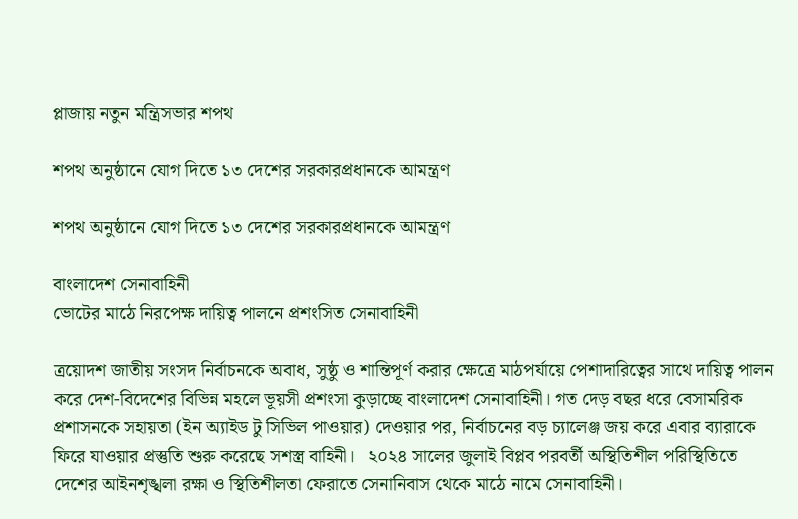প্লাজায় নতুন মন্ত্রিসভার শপথ

শপথ অনুষ্ঠানে যোগ দিতে ১৩ দেশের সরকারপ্রধানকে আমন্ত্রণ

শপথ অনুষ্ঠানে যোগ দিতে ১৩ দেশের সরকারপ্রধানকে আমন্ত্রণ

বাংলাদেশ সেনাবাহিনী
ভোটের মাঠে নিরপেক্ষ দায়িত্ব পালনে প্রশংসিত সেনাবাহিনী

ত্রয়োদশ জাতীয় সংসদ নির্বাচনকে অবাধ, সুষ্ঠু ও শান্তিপূর্ণ করার ক্ষেত্রে মাঠপর্যায়ে পেশাদারিত্বের সাথে দায়িত্ব পালন করে দেশ-বিদেশের বিভিন্ন মহলে ভূয়সী প্রশংসা কুড়াচ্ছে বাংলাদেশ সেনাবাহিনী। গত দেড় বছর ধরে বেসামরিক প্রশাসনকে সহায়তা (ইন অ্যাইড টু সিভিল পাওয়ার) দেওয়ার পর, নির্বাচনের বড় চ্যালেঞ্জ জয় করে এবার ব্যারাকে ফিরে যাওয়ার প্রস্তুতি শুরু করেছে সশস্ত্র বাহিনী।   ২০২৪ সালের জুলাই বিপ্লব পরবর্তী অস্থিতিশীল পরিস্থিতিতে দেশের আইনশৃঙ্খলা রক্ষা ও স্থিতিশীলতা ফেরাতে সেনানিবাস থেকে মাঠে নামে সেনাবাহিনী।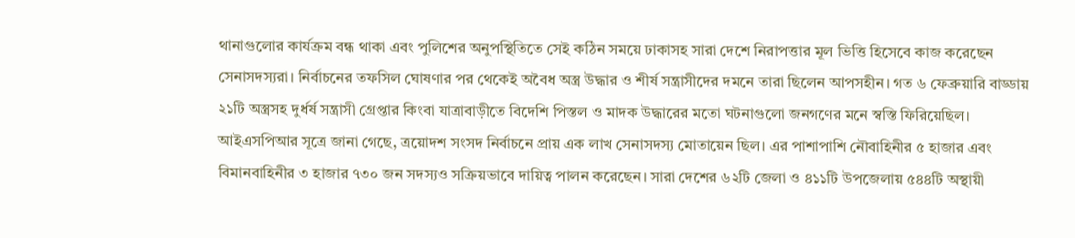থানাগুলোর কার্যক্রম বন্ধ থাকা এবং পুলিশের অনুপস্থিতিতে সেই কঠিন সময়ে ঢাকাসহ সারা দেশে নিরাপত্তার মূল ভিত্তি হিসেবে কাজ করেছেন সেনাসদস্যরা। নির্বাচনের তফসিল ঘোষণার পর থেকেই অবৈধ অস্ত্র উদ্ধার ও শীর্ষ সন্ত্রাসীদের দমনে তারা ছিলেন আপসহীন। গত ৬ ফেব্রুয়ারি বাড্ডায় ২১টি অস্ত্রসহ দুর্ধর্ষ সন্ত্রাসী গ্রেপ্তার কিংবা যাত্রাবাড়ীতে বিদেশি পিস্তল ও মাদক উদ্ধারের মতো ঘটনাগুলো জনগণের মনে স্বস্তি ফিরিয়েছিল।   আইএসপিআর সূত্রে জানা গেছে, ত্রয়োদশ সংসদ নির্বাচনে প্রায় এক লাখ সেনাসদস্য মোতায়েন ছিল। এর পাশাপাশি নৌবাহিনীর ৫ হাজার এবং বিমানবাহিনীর ৩ হাজার ৭৩০ জন সদস্যও সক্রিয়ভাবে দায়িত্ব পালন করেছেন। সারা দেশের ৬২টি জেলা ও ৪১১টি উপজেলায় ৫৪৪টি অস্থায়ী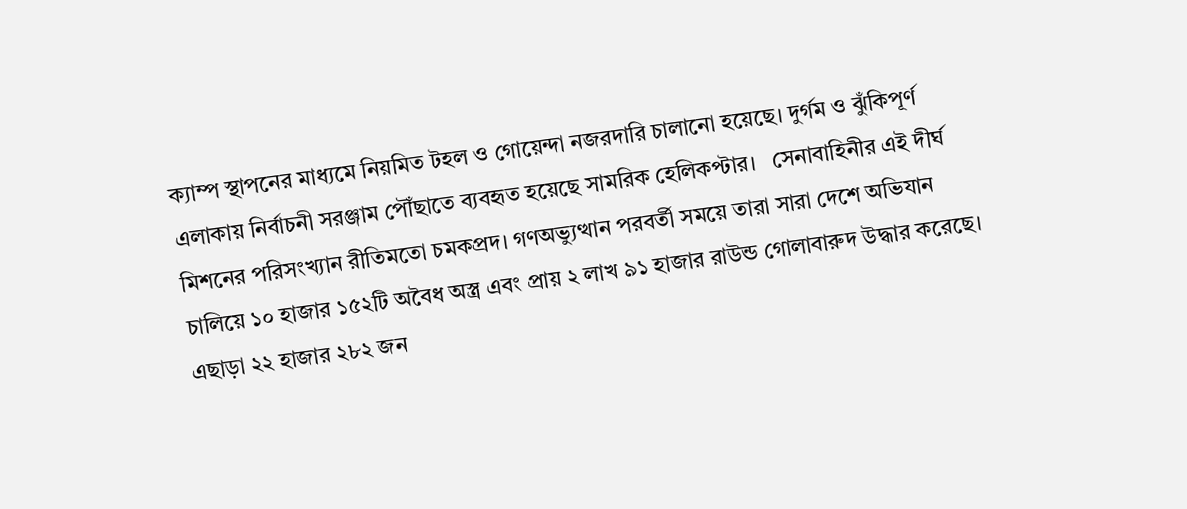ক্যাম্প স্থাপনের মাধ্যমে নিয়মিত টহল ও গোয়েন্দা নজরদারি চালানো হয়েছে। দুর্গম ও ঝুঁকিপূর্ণ এলাকায় নির্বাচনী সরঞ্জাম পৌঁছাতে ব্যবহৃত হয়েছে সামরিক হেলিকপ্টার।   সেনাবাহিনীর এই দীর্ঘ মিশনের পরিসংখ্যান রীতিমতো চমকপ্রদ। গণঅভ্যুত্থান পরবর্তী সময়ে তারা সারা দেশে অভিযান চালিয়ে ১০ হাজার ১৫২টি অবৈধ অস্ত্র এবং প্রায় ২ লাখ ৯১ হাজার রাউন্ড গোলাবারুদ উদ্ধার করেছে। এছাড়া ২২ হাজার ২৮২ জন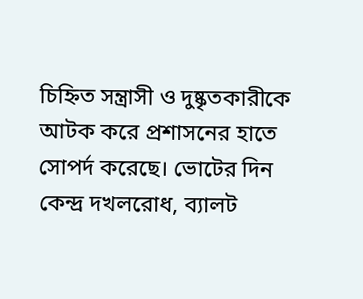চিহ্নিত সন্ত্রাসী ও দুষ্কৃতকারীকে আটক করে প্রশাসনের হাতে সোপর্দ করেছে। ভোটের দিন কেন্দ্র দখলরোধ, ব্যালট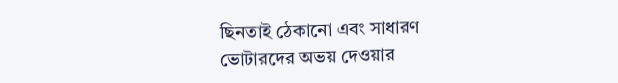ছিনতাই ঠেকানো এবং সাধারণ ভোটারদের অভয় দেওয়ার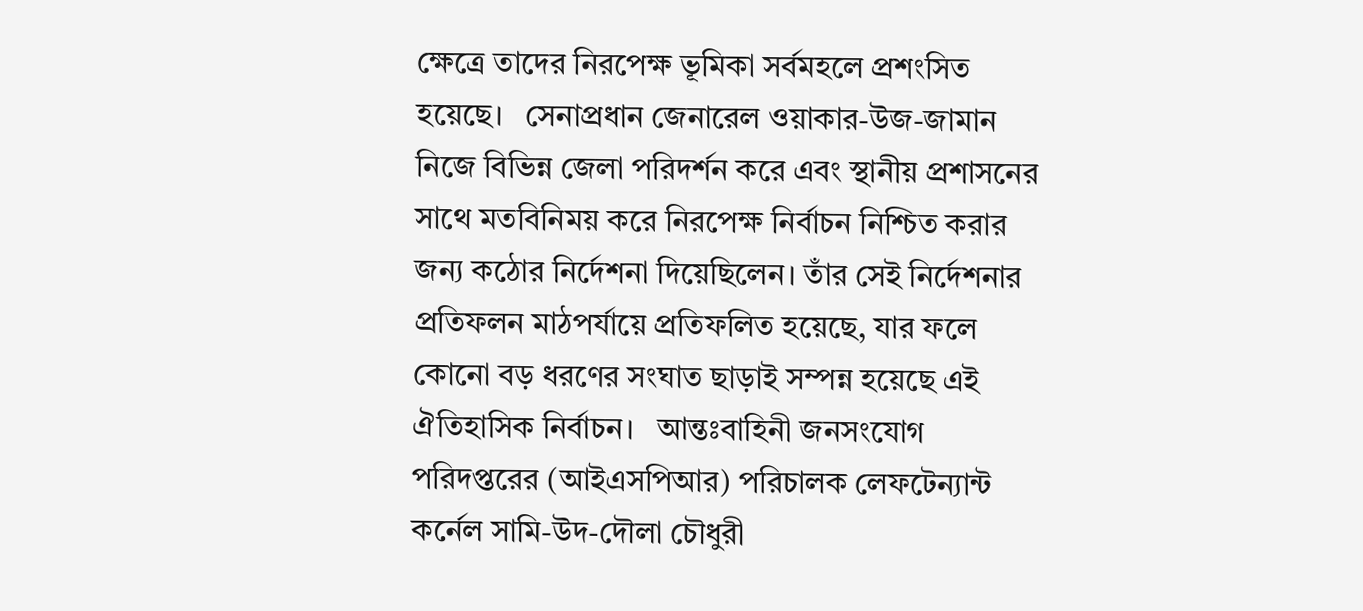ক্ষেত্রে তাদের নিরপেক্ষ ভূমিকা সর্বমহলে প্রশংসিত হয়েছে।   সেনাপ্রধান জেনারেল ওয়াকার-উজ-জামান নিজে বিভিন্ন জেলা পরিদর্শন করে এবং স্থানীয় প্রশাসনের সাথে মতবিনিময় করে নিরপেক্ষ নির্বাচন নিশ্চিত করার জন্য কঠোর নির্দেশনা দিয়েছিলেন। তাঁর সেই নির্দেশনার প্রতিফলন মাঠপর্যায়ে প্রতিফলিত হয়েছে, যার ফলে কোনো বড় ধরণের সংঘাত ছাড়াই সম্পন্ন হয়েছে এই ঐতিহাসিক নির্বাচন।   আন্তঃবাহিনী জনসংযোগ পরিদপ্তরের (আইএসপিআর) পরিচালক লেফটেন্যান্ট কর্নেল সামি-উদ-দৌলা চৌধুরী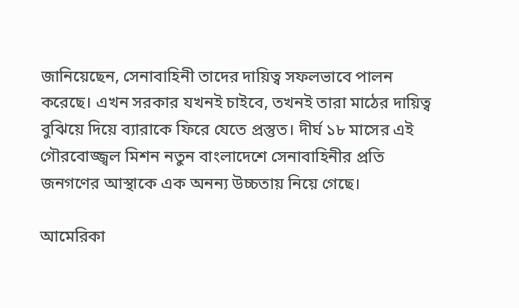জানিয়েছেন, সেনাবাহিনী তাদের দায়িত্ব সফলভাবে পালন করেছে। এখন সরকার যখনই চাইবে, তখনই তারা মাঠের দায়িত্ব বুঝিয়ে দিয়ে ব্যারাকে ফিরে যেতে প্রস্তুত। দীর্ঘ ১৮ মাসের এই গৌরবোজ্জ্বল মিশন নতুন বাংলাদেশে সেনাবাহিনীর প্রতি জনগণের আস্থাকে এক অনন্য উচ্চতায় নিয়ে গেছে।

আমেরিকা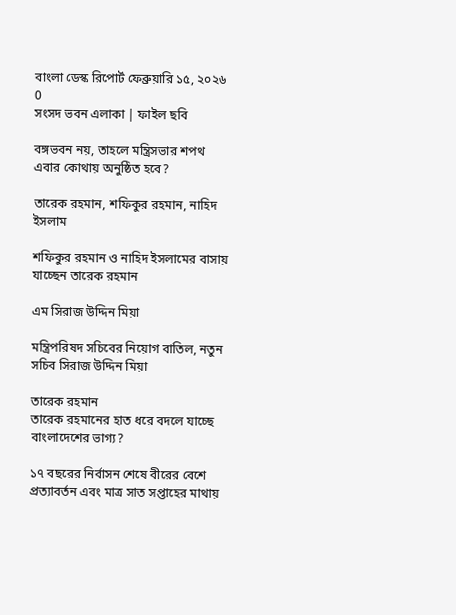বাংলা ডেস্ক রিপোর্ট ফেব্রুয়ারি ১৫, ২০২৬ 0
সংসদ ভবন এলাকা | ফাইল ছবি

বঙ্গভবন নয়, তাহলে মন্ত্রিসভার শপথ এবার কোথায় অনুষ্ঠিত হবে?

তারেক রহমান, শফিকুর রহমান, নাহিদ ইসলাম

শফিকুর রহমান ও নাহিদ ইসলামের বাসায় যাচ্ছেন তারেক রহমান

এম সিরাজ উদ্দিন মিয়া

মন্ত্রিপরিষদ সচিবের নিয়োগ বাতিল, নতুন সচিব সিরাজ উদ্দিন মিয়া

তারেক রহমান
তারেক রহমানের হাত ধরে বদলে যাচ্ছে বাংলাদেশের ভাগ্য?

১৭ বছরের নির্বাসন শেষে বীরের বেশে প্রত্যাবর্তন এবং মাত্র সাত সপ্তাহের মাথায়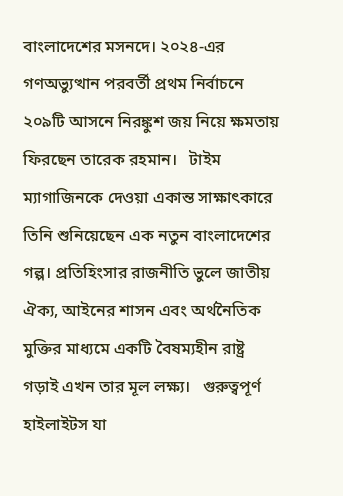বাংলাদেশের মসনদে। ২০২৪-এর গণঅভ্যুত্থান পরবর্তী প্রথম নির্বাচনে ২০৯টি আসনে নিরঙ্কুশ জয় নিয়ে ক্ষমতায় ফিরছেন তারেক রহমান।   টাইম ম্যাগাজিনকে দেওয়া একান্ত সাক্ষাৎকারে তিনি শুনিয়েছেন এক নতুন বাংলাদেশের গল্প। প্রতিহিংসার রাজনীতি ভুলে জাতীয় ঐক্য, আইনের শাসন এবং অর্থনৈতিক মুক্তির মাধ্যমে একটি বৈষম্যহীন রাষ্ট্র গড়াই এখন তার মূল লক্ষ্য।   গুরুত্বপূর্ণ হাইলাইটস যা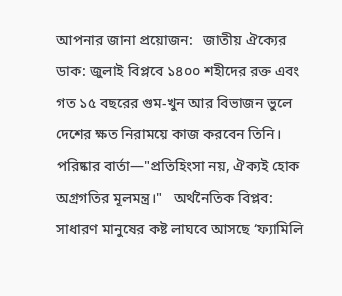আপনার জানা প্রয়োজন:   জাতীয় ঐক্যের ডাক: জুলাই বিপ্লবে ১৪০০ শহীদের রক্ত এবং গত ১৫ বছরের গুম-খুন আর বিভাজন ভুলে দেশের ক্ষত নিরাময়ে কাজ করবেন তিনি। পরিষ্কার বার্তা—"প্রতিহিংসা নয়, ঐক্যই হোক অগ্রগতির মূলমন্ত্র।"   অর্থনৈতিক বিপ্লব: সাধারণ মানুষের কষ্ট লাঘবে আসছে ‘ফ্যামিলি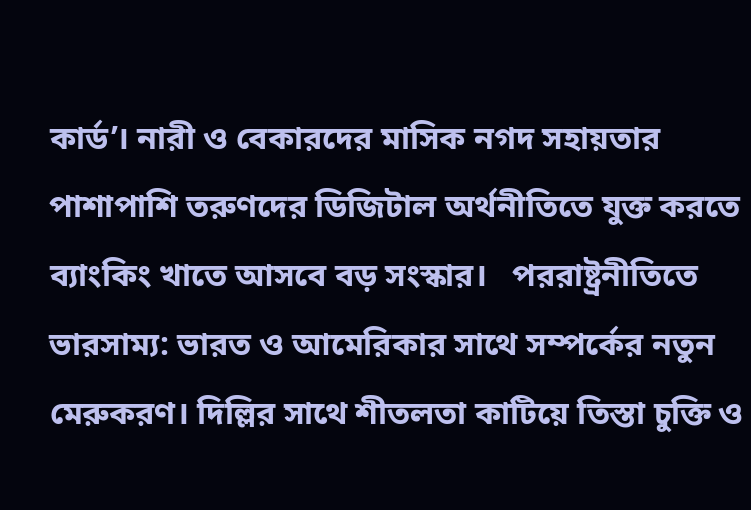কার্ড’। নারী ও বেকারদের মাসিক নগদ সহায়তার পাশাপাশি তরুণদের ডিজিটাল অর্থনীতিতে যুক্ত করতে ব্যাংকিং খাতে আসবে বড় সংস্কার।   পররাষ্ট্রনীতিতে ভারসাম্য: ভারত ও আমেরিকার সাথে সম্পর্কের নতুন মেরুকরণ। দিল্লির সাথে শীতলতা কাটিয়ে তিস্তা চুক্তি ও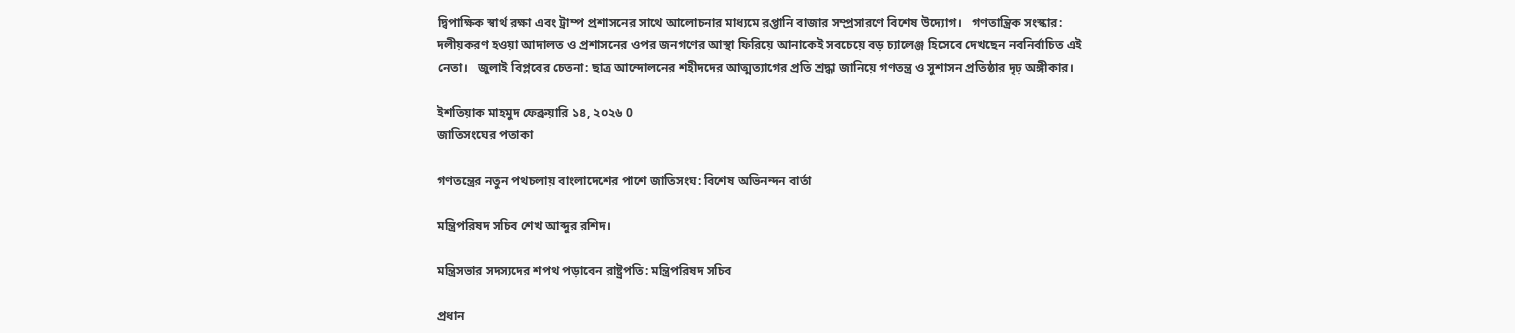দ্বিপাক্ষিক স্বার্থ রক্ষা এবং ট্রাম্প প্রশাসনের সাথে আলোচনার মাধ্যমে রপ্তানি বাজার সম্প্রসারণে বিশেষ উদ্যোগ।   গণতান্ত্রিক সংস্কার: দলীয়করণ হওয়া আদালত ও প্রশাসনের ওপর জনগণের আস্থা ফিরিয়ে আনাকেই সবচেয়ে বড় চ্যালেঞ্জ হিসেবে দেখছেন নবনির্বাচিত এই নেতা।   জুলাই বিপ্লবের চেতনা: ছাত্র আন্দোলনের শহীদদের আত্মত্যাগের প্রতি শ্রদ্ধা জানিয়ে গণতন্ত্র ও সুশাসন প্রতিষ্ঠার দৃঢ় অঙ্গীকার।

ইশতিয়াক মাহমুদ ফেব্রুয়ারি ১৪, ২০২৬ 0
জাতিসংঘের পতাকা

গণতন্ত্রের নতুন পথচলায় বাংলাদেশের পাশে জাতিসংঘ: বিশেষ অভিনন্দন বার্তা

মন্ত্রিপরিষদ সচিব শেখ আব্দুর রশিদ।

মন্ত্রিসভার সদস্যদের শপথ পড়াবেন রাষ্ট্রপতি: মন্ত্রিপরিষদ সচিব

প্রধান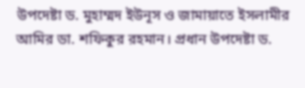উপদেষ্টা ড. মুহাম্মদ ইউনূস ও জামায়াতে ইসলামীর আমির ডা. শফিকুর রহমান। প্রধান উপদেষ্টা ড.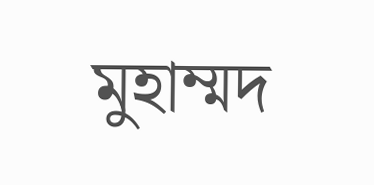মুহাম্মদ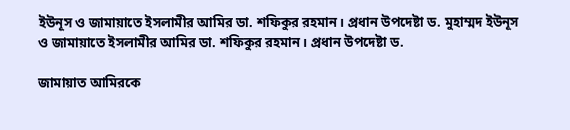ইউনূস ও জামায়াতে ইসলামীর আমির ডা. শফিকুর রহমান। প্রধান উপদেষ্টা ড. মুহাম্মদ ইউনূস ও জামায়াতে ইসলামীর আমির ডা. শফিকুর রহমান। প্রধান উপদেষ্টা ড.

জামায়াত আমিরকে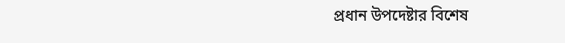প্রধান উপদেষ্টার বিশেষ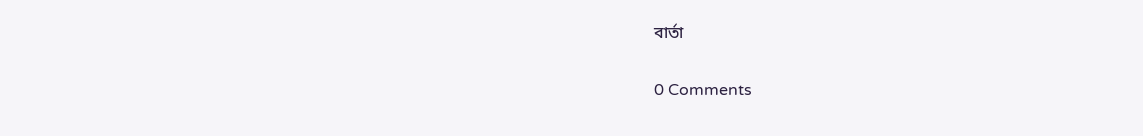বার্তা

0 Comments